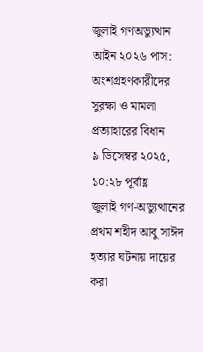জুলাই গণঅভ্যুত্থান আইন ২০২৬ পাস: অংশগ্রহণকারীদের সুরক্ষা ও মামলা প্রত্যাহারের বিধান
৯ ডিসেম্বর ২০২৫, ১০:২৮ পূর্বাহ্ণ
জুলাই গণ-অভ্যুত্থানের প্রথম শহীদ আবু সাঈদ হত্যার ঘটনায় দায়ের করা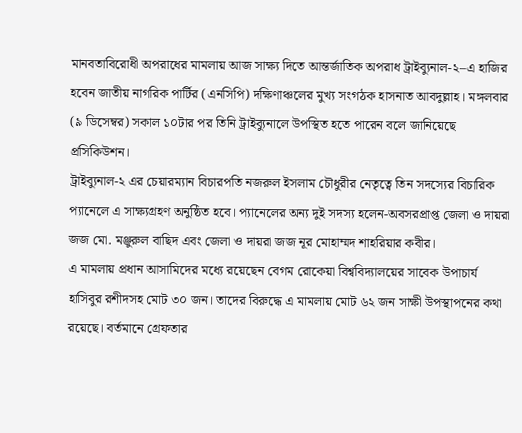মানবতাবিরোধী অপরাধের মামলায় আজ সাক্ষ্য দিতে আন্তর্জাতিক অপরাধ ট্রাইব্যুনাল-২–এ হাজির হবেন জাতীয় নাগরিক পার্টির (এনসিপি) দক্ষিণাঞ্চলের মুখ্য সংগঠক হাসনাত আবদুল্লাহ। মঙ্গলবার (৯ ডিসেম্বর) সকাল ১০টার পর তিনি ট্রাইব্যুনালে উপস্থিত হতে পারেন বলে জানিয়েছে প্রসিকিউশন।
ট্রাইব্যুনাল-২ এর চেয়ারম্যান বিচারপতি নজরুল ইসলাম চৌধুরীর নেতৃত্বে তিন সদস্যের বিচারিক প্যানেলে এ সাক্ষ্যগ্রহণ অনুষ্ঠিত হবে। প্যানেলের অন্য দুই সদস্য হলেন-অবসরপ্রাপ্ত জেলা ও দায়রা জজ মো. মঞ্জুরুল বাছিদ এবং জেলা ও দায়রা জজ নূর মোহাম্মদ শাহরিয়ার কবীর।
এ মামলায় প্রধান আসামিদের মধ্যে রয়েছেন বেগম রোকেয়া বিশ্ববিদ্যালয়ের সাবেক উপাচার্য হাসিবুর রশীদসহ মোট ৩০ জন। তাদের বিরুদ্ধে এ মামলায় মোট ৬২ জন সাক্ষী উপস্থাপনের কথা রয়েছে। বর্তমানে গ্রেফতার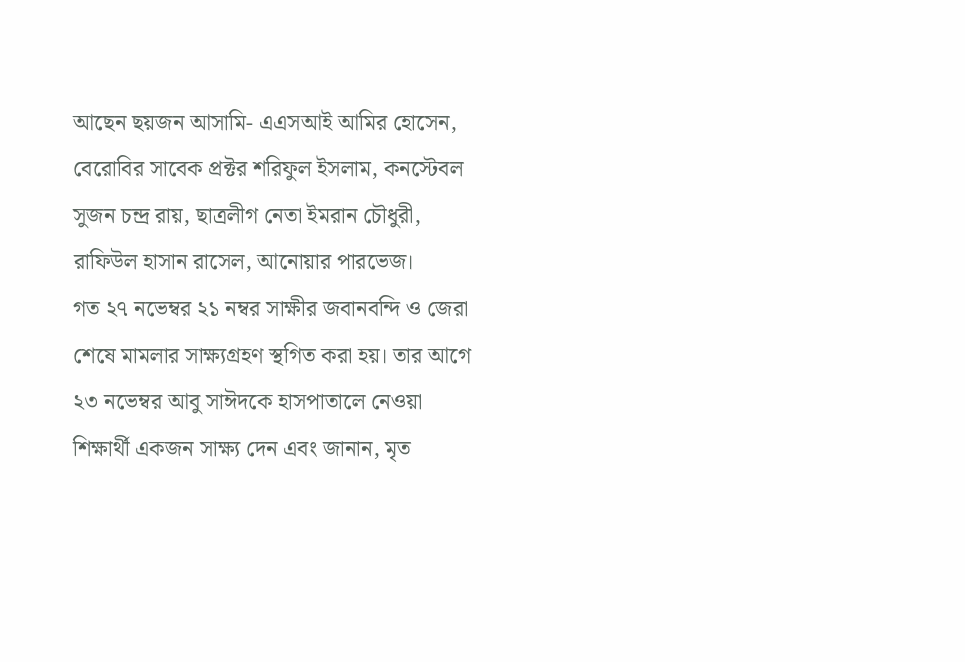আছেন ছয়জন আসামি- এএসআই আমির হোসেন, বেরোবির সাবেক প্রক্টর শরিফুল ইসলাম, কনস্টেবল সুজন চন্দ্র রায়, ছাত্রলীগ নেতা ইমরান চৌধুরী, রাফিউল হাসান রাসেল, আনোয়ার পারভেজ।
গত ২৭ নভেম্বর ২১ নম্বর সাক্ষীর জবানবন্দি ও জেরা শেষে মামলার সাক্ষ্যগ্রহণ স্থগিত করা হয়। তার আগে ২৩ নভেম্বর আবু সাঈদকে হাসপাতালে নেওয়া শিক্ষার্থী একজন সাক্ষ্য দেন এবং জানান, মৃত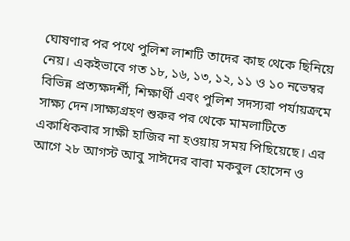ঘোষণার পর পথে পুলিশ লাশটি তাদের কাছ থেকে ছিনিয়ে নেয়। একইভাবে গত ১৮, ১৬, ১৩, ১২, ১১ ও ১০ নভেম্বর বিভিন্ন প্রত্যক্ষদর্শী, শিক্ষার্থী এবং পুলিশ সদস্যরা পর্যায়ক্রমে সাক্ষ্য দেন।সাক্ষ্যগ্রহণ শুরুর পর থেকে মামলাটিতে একাধিকবার সাক্ষী হাজির না হওয়ায় সময় পিছিয়েছে। এর আগে ২৮ আগস্ট আবু সাঈদের বাবা মকবুল হোসেন ও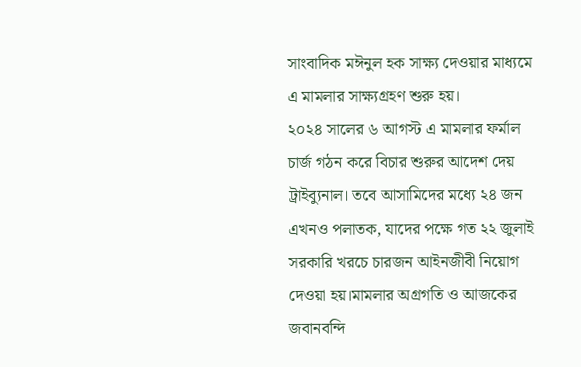সাংবাদিক মঈনুল হক সাক্ষ্য দেওয়ার মাধ্যমে এ মামলার সাক্ষ্যগ্রহণ শুরু হয়।
২০২৪ সালের ৬ আগস্ট এ মামলার ফর্মাল চার্জ গঠন করে বিচার শুরুর আদেশ দেয় ট্রাইব্যুনাল। তবে আসামিদের মধ্যে ২৪ জন এখনও পলাতক, যাদের পক্ষে গত ২২ জুলাই সরকারি খরচে চারজন আইনজীবী নিয়োগ দেওয়া হয়।মামলার অগ্রগতি ও আজকের জবানবন্দি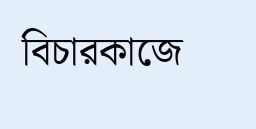বিচারকাজে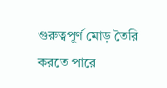গুরুত্বপূর্ণ মোড় তৈরি করতে পারে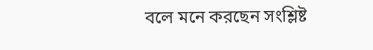বলে মনে করছেন সংশ্লিষ্ট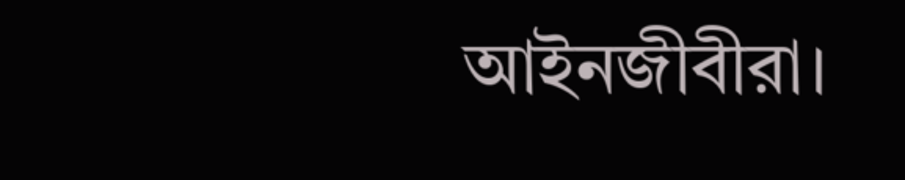আইনজীবীরা।